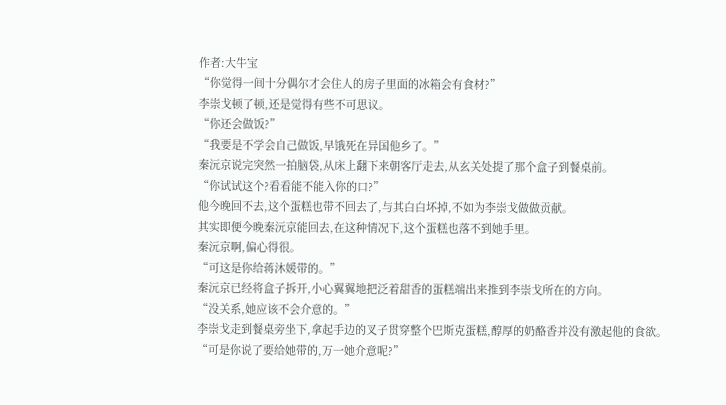作者:大牛宝
“你觉得一间十分偶尔才会住人的房子里面的冰箱会有食材?”
李崇戈顿了顿,还是觉得有些不可思议。
“你还会做饭?”
“我要是不学会自己做饭,早饿死在异国他乡了。”
秦沅京说完突然一拍脑袋,从床上翻下来朝客厅走去,从玄关处提了那个盒子到餐桌前。
“你试试这个?看看能不能入你的口?”
他今晚回不去,这个蛋糕也带不回去了,与其白白坏掉,不如为李崇戈做做贡献。
其实即便今晚秦沅京能回去,在这种情况下,这个蛋糕也落不到她手里。
秦沅京啊,偏心得很。
“可这是你给蒋沐媛带的。”
秦沅京已经将盒子拆开,小心翼翼地把泛着甜香的蛋糕端出来推到李崇戈所在的方向。
“没关系,她应该不会介意的。”
李崇戈走到餐桌旁坐下,拿起手边的叉子贯穿整个巴斯克蛋糕,醇厚的奶酪香并没有激起他的食欲。
“可是你说了要给她带的,万一她介意呢?”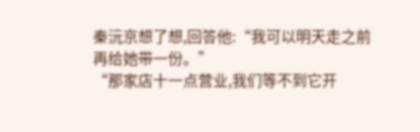秦沅京想了想,回答他:“我可以明天走之前再给她带一份。”
“那家店十一点营业,我们等不到它开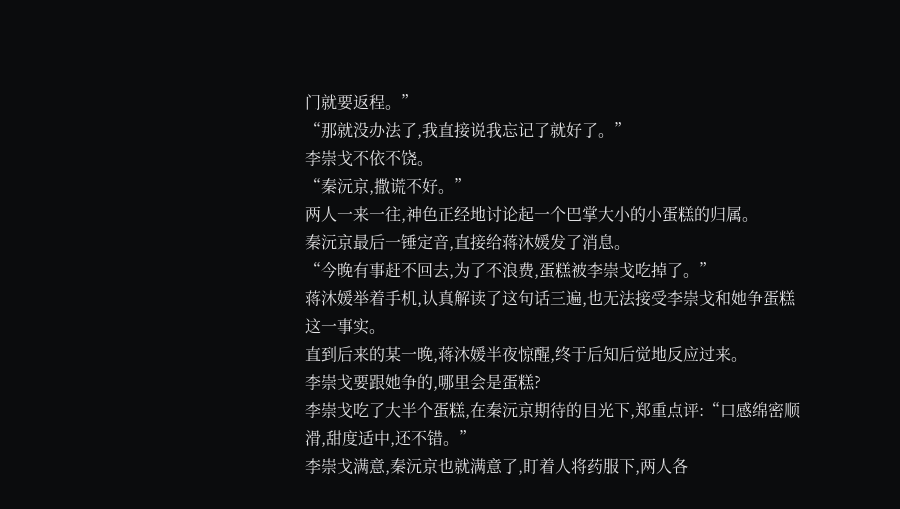门就要返程。”
“那就没办法了,我直接说我忘记了就好了。”
李崇戈不依不饶。
“秦沅京,撒谎不好。”
两人一来一往,神色正经地讨论起一个巴掌大小的小蛋糕的归属。
秦沅京最后一锤定音,直接给蒋沐媛发了消息。
“今晚有事赶不回去,为了不浪费,蛋糕被李崇戈吃掉了。”
蒋沐媛举着手机,认真解读了这句话三遍,也无法接受李崇戈和她争蛋糕这一事实。
直到后来的某一晚,蒋沐媛半夜惊醒,终于后知后觉地反应过来。
李崇戈要跟她争的,哪里会是蛋糕?
李崇戈吃了大半个蛋糕,在秦沅京期待的目光下,郑重点评:“口感绵密顺滑,甜度适中,还不错。”
李崇戈满意,秦沅京也就满意了,盯着人将药服下,两人各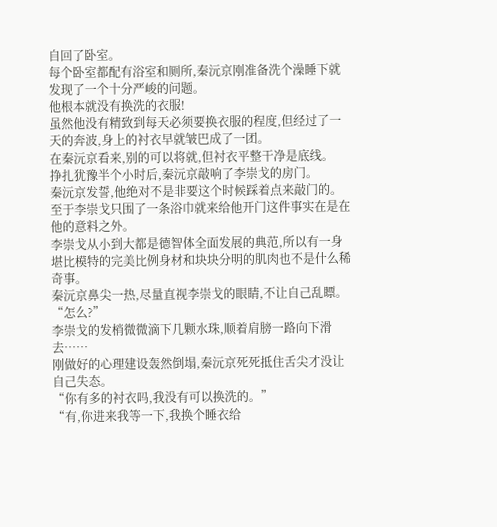自回了卧室。
每个卧室都配有浴室和厕所,秦沅京刚准备洗个澡睡下就发现了一个十分严峻的问题。
他根本就没有换洗的衣服!
虽然他没有精致到每天必须要换衣服的程度,但经过了一天的奔波,身上的衬衣早就皱巴成了一团。
在秦沅京看来,别的可以将就,但衬衣平整干净是底线。
挣扎犹豫半个小时后,秦沅京敲响了李崇戈的房门。
秦沅京发誓,他绝对不是非要这个时候踩着点来敲门的。
至于李崇戈只围了一条浴巾就来给他开门这件事实在是在他的意料之外。
李崇戈从小到大都是德智体全面发展的典范,所以有一身堪比模特的完美比例身材和块块分明的肌肉也不是什么稀奇事。
秦沅京鼻尖一热,尽量直视李崇戈的眼睛,不让自己乱瞟。
“怎么?”
李崇戈的发梢微微滴下几颗水珠,顺着肩膀一路向下滑去……
刚做好的心理建设轰然倒塌,秦沅京死死抵住舌尖才没让自己失态。
“你有多的衬衣吗,我没有可以换洗的。”
“有,你进来我等一下,我换个睡衣给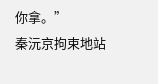你拿。”
秦沅京拘束地站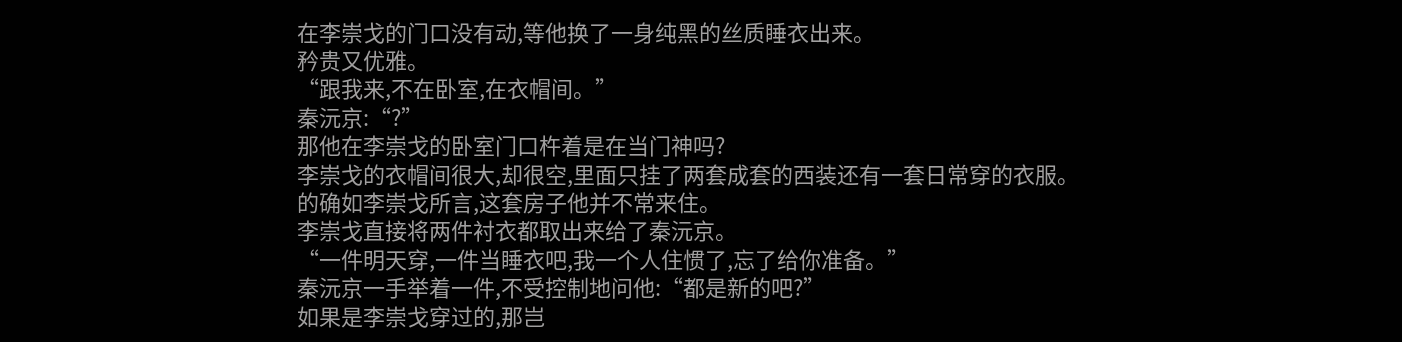在李崇戈的门口没有动,等他换了一身纯黑的丝质睡衣出来。
矜贵又优雅。
“跟我来,不在卧室,在衣帽间。”
秦沅京:“?”
那他在李崇戈的卧室门口杵着是在当门神吗?
李崇戈的衣帽间很大,却很空,里面只挂了两套成套的西装还有一套日常穿的衣服。
的确如李崇戈所言,这套房子他并不常来住。
李崇戈直接将两件衬衣都取出来给了秦沅京。
“一件明天穿,一件当睡衣吧,我一个人住惯了,忘了给你准备。”
秦沅京一手举着一件,不受控制地问他:“都是新的吧?”
如果是李崇戈穿过的,那岂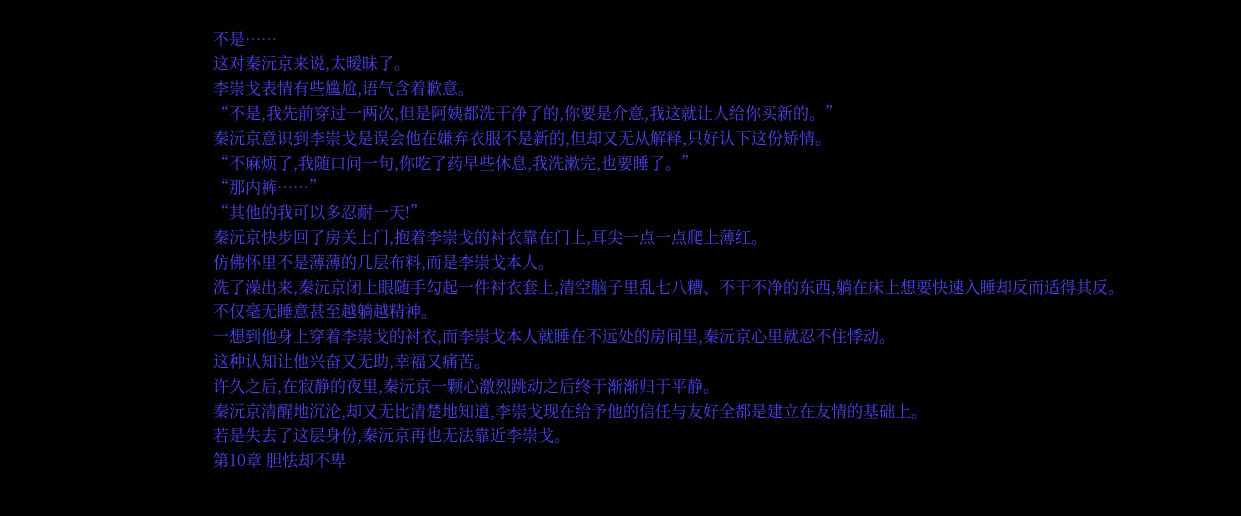不是……
这对秦沅京来说,太暧昧了。
李崇戈表情有些尴尬,语气含着歉意。
“不是,我先前穿过一两次,但是阿姨都洗干净了的,你要是介意,我这就让人给你买新的。”
秦沅京意识到李崇戈是误会他在嫌弃衣服不是新的,但却又无从解释,只好认下这份矫情。
“不麻烦了,我随口问一句,你吃了药早些休息,我洗漱完,也要睡了。”
“那内裤……”
“其他的我可以多忍耐一天!”
秦沅京快步回了房关上门,抱着李崇戈的衬衣靠在门上,耳尖一点一点爬上薄红。
仿佛怀里不是薄薄的几层布料,而是李崇戈本人。
洗了澡出来,秦沅京闭上眼随手勾起一件衬衣套上,清空脑子里乱七八糟、不干不净的东西,躺在床上想要快速入睡却反而适得其反。
不仅毫无睡意甚至越躺越精神。
一想到他身上穿着李崇戈的衬衣,而李崇戈本人就睡在不远处的房间里,秦沅京心里就忍不住悸动。
这种认知让他兴奋又无助,幸福又痛苦。
许久之后,在寂静的夜里,秦沅京一颗心激烈跳动之后终于渐渐归于平静。
秦沅京清醒地沉沦,却又无比清楚地知道,李崇戈现在给予他的信任与友好全都是建立在友情的基础上。
若是失去了这层身份,秦沅京再也无法靠近李崇戈。
第10章 胆怯却不卑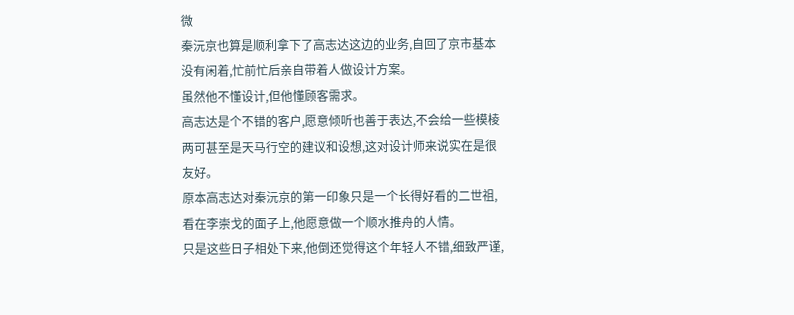微
秦沅京也算是顺利拿下了高志达这边的业务,自回了京市基本没有闲着,忙前忙后亲自带着人做设计方案。
虽然他不懂设计,但他懂顾客需求。
高志达是个不错的客户,愿意倾听也善于表达,不会给一些模棱两可甚至是天马行空的建议和设想,这对设计师来说实在是很友好。
原本高志达对秦沅京的第一印象只是一个长得好看的二世祖,看在李崇戈的面子上,他愿意做一个顺水推舟的人情。
只是这些日子相处下来,他倒还觉得这个年轻人不错,细致严谨,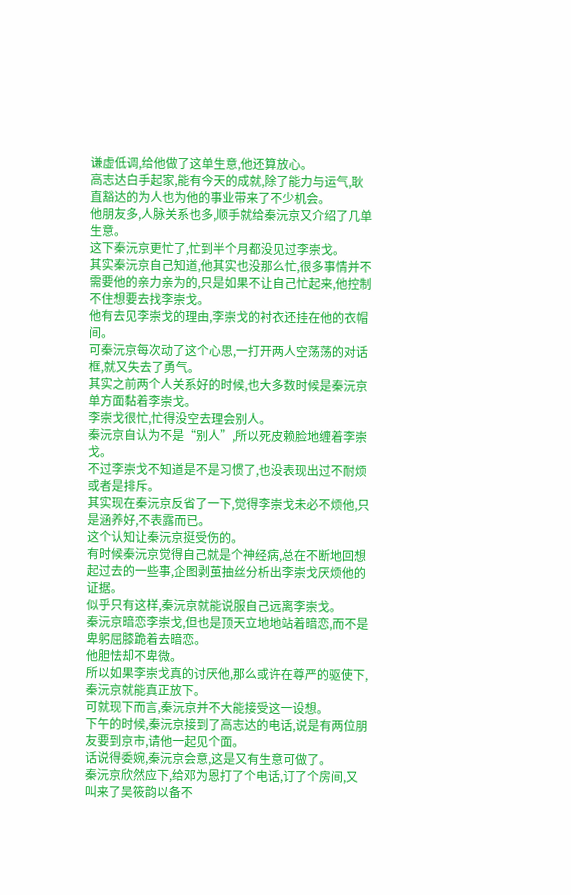谦虚低调,给他做了这单生意,他还算放心。
高志达白手起家,能有今天的成就,除了能力与运气,耿直豁达的为人也为他的事业带来了不少机会。
他朋友多,人脉关系也多,顺手就给秦沅京又介绍了几单生意。
这下秦沅京更忙了,忙到半个月都没见过李崇戈。
其实秦沅京自己知道,他其实也没那么忙,很多事情并不需要他的亲力亲为的,只是如果不让自己忙起来,他控制不住想要去找李崇戈。
他有去见李崇戈的理由,李崇戈的衬衣还挂在他的衣帽间。
可秦沅京每次动了这个心思,一打开两人空荡荡的对话框,就又失去了勇气。
其实之前两个人关系好的时候,也大多数时候是秦沅京单方面黏着李崇戈。
李崇戈很忙,忙得没空去理会别人。
秦沅京自认为不是“别人”,所以死皮赖脸地缠着李崇戈。
不过李崇戈不知道是不是习惯了,也没表现出过不耐烦或者是排斥。
其实现在秦沅京反省了一下,觉得李崇戈未必不烦他,只是涵养好,不表露而已。
这个认知让秦沅京挺受伤的。
有时候秦沅京觉得自己就是个神经病,总在不断地回想起过去的一些事,企图剥茧抽丝分析出李崇戈厌烦他的证据。
似乎只有这样,秦沅京就能说服自己远离李崇戈。
秦沅京暗恋李崇戈,但也是顶天立地地站着暗恋,而不是卑躬屈膝跪着去暗恋。
他胆怯却不卑微。
所以如果李崇戈真的讨厌他,那么或许在尊严的驱使下,秦沅京就能真正放下。
可就现下而言,秦沅京并不大能接受这一设想。
下午的时候,秦沅京接到了高志达的电话,说是有两位朋友要到京市,请他一起见个面。
话说得委婉,秦沅京会意,这是又有生意可做了。
秦沅京欣然应下,给邓为恩打了个电话,订了个房间,又叫来了吴筱韵以备不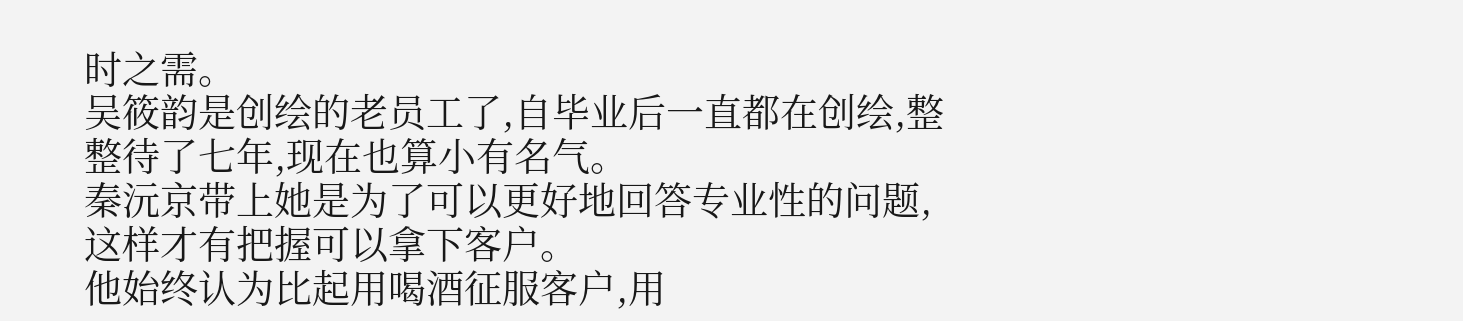时之需。
吴筱韵是创绘的老员工了,自毕业后一直都在创绘,整整待了七年,现在也算小有名气。
秦沅京带上她是为了可以更好地回答专业性的问题,这样才有把握可以拿下客户。
他始终认为比起用喝酒征服客户,用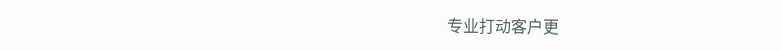专业打动客户更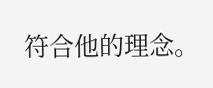符合他的理念。